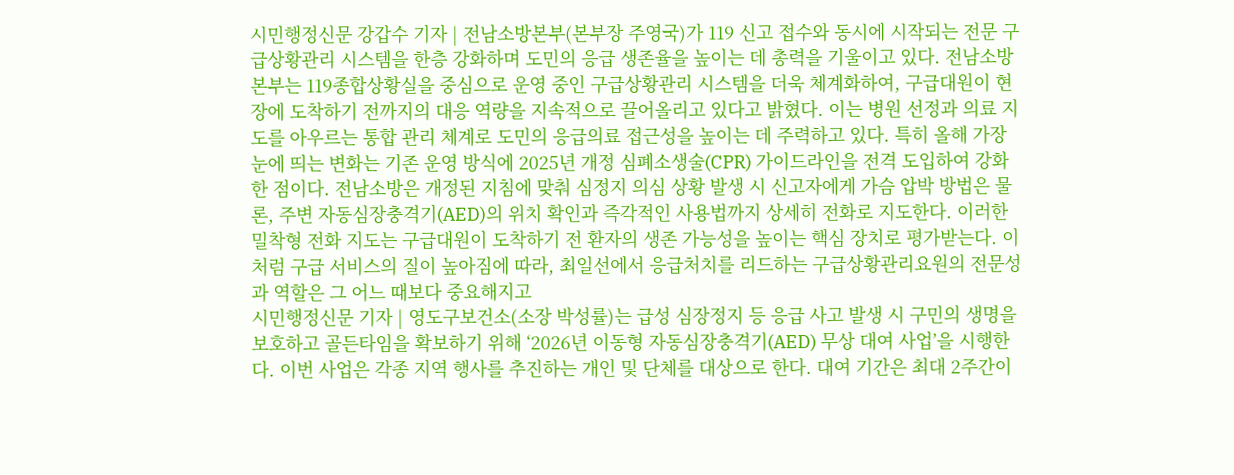시민행정신문 강갑수 기자 | 전남소방본부(본부장 주영국)가 119 신고 접수와 동시에 시작되는 전문 구급상황관리 시스템을 한층 강화하며 도민의 응급 생존율을 높이는 데 총력을 기울이고 있다. 전남소방본부는 119종합상황실을 중심으로 운영 중인 구급상황관리 시스템을 더욱 체계화하여, 구급대원이 현장에 도착하기 전까지의 대응 역량을 지속적으로 끌어올리고 있다고 밝혔다. 이는 병원 선정과 의료 지도를 아우르는 통합 관리 체계로 도민의 응급의료 접근성을 높이는 데 주력하고 있다. 특히 올해 가장 눈에 띄는 변화는 기존 운영 방식에 2025년 개정 심폐소생술(CPR) 가이드라인을 전격 도입하여 강화한 점이다. 전남소방은 개정된 지침에 맞춰 심정지 의심 상황 발생 시 신고자에게 가슴 압박 방법은 물론, 주변 자동심장충격기(AED)의 위치 확인과 즉각적인 사용법까지 상세히 전화로 지도한다. 이러한 밀착형 전화 지도는 구급대원이 도착하기 전 환자의 생존 가능성을 높이는 핵심 장치로 평가받는다. 이처럼 구급 서비스의 질이 높아짐에 따라, 최일선에서 응급처치를 리드하는 구급상황관리요원의 전문성과 역할은 그 어느 때보다 중요해지고
시민행정신문 기자 | 영도구보건소(소장 박성률)는 급성 심장정지 등 응급 사고 발생 시 구민의 생명을 보호하고 골든타임을 확보하기 위해 ‘2026년 이동형 자동심장충격기(AED) 무상 대여 사업’을 시행한다. 이번 사업은 각종 지역 행사를 추진하는 개인 및 단체를 대상으로 한다. 대여 기간은 최대 2주간이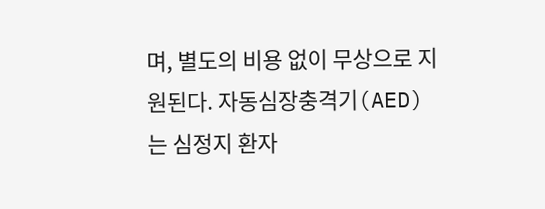며, 별도의 비용 없이 무상으로 지원된다. 자동심장충격기(AED)는 심정지 환자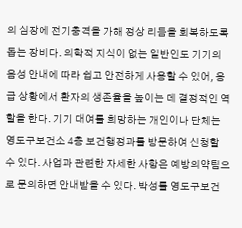의 심장에 전기충격을 가해 정상 리듬을 회복하도록 돕는 장비다. 의학적 지식이 없는 일반인도 기기의 음성 안내에 따라 쉽고 안전하게 사용할 수 있어, 응급 상황에서 환자의 생존율을 높이는 데 결정적인 역할을 한다. 기기 대여를 희망하는 개인이나 단체는 영도구보건소 4층 보건행정과를 방문하여 신청할 수 있다. 사업과 관련한 자세한 사항은 예방의약팀으로 문의하면 안내받을 수 있다. 박성률 영도구보건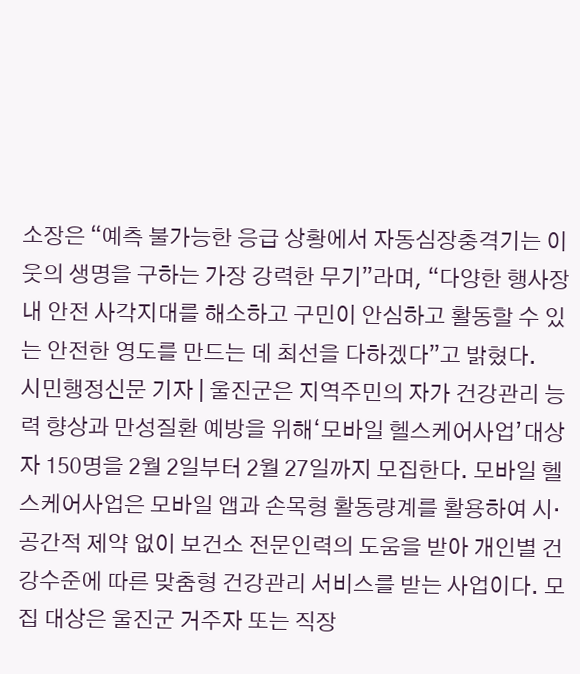소장은 “예측 불가능한 응급 상황에서 자동심장충격기는 이웃의 생명을 구하는 가장 강력한 무기”라며, “다양한 행사장 내 안전 사각지대를 해소하고 구민이 안심하고 활동할 수 있는 안전한 영도를 만드는 데 최선을 다하겠다”고 밝혔다.
시민행정신문 기자 | 울진군은 지역주민의 자가 건강관리 능력 향상과 만성질환 예방을 위해‘모바일 헬스케어사업’대상자 150명을 2월 2일부터 2월 27일까지 모집한다. 모바일 헬스케어사업은 모바일 앱과 손목형 활동량계를 활용하여 시·공간적 제약 없이 보건소 전문인력의 도움을 받아 개인별 건강수준에 따른 맞춤형 건강관리 서비스를 받는 사업이다. 모집 대상은 울진군 거주자 또는 직장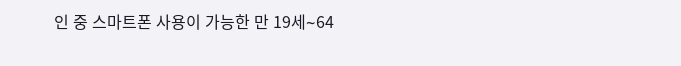인 중 스마트폰 사용이 가능한 만 19세∼64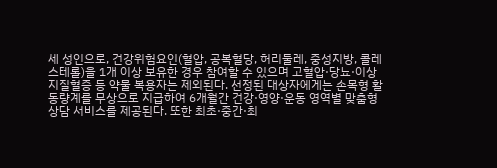세 성인으로, 건강위험요인(혈압, 공복혈당, 허리둘레, 중성지방, 콜레스테롤)을 1개 이상 보유한 경우 참여할 수 있으며 고혈압·당뇨·이상지질혈증 등 약물 복용자는 제외된다. 선정된 대상자에게는 손목형 활동량계를 무상으로 지급하여 6개월간 건강·영양·운동 영역별 맞춤형 상담 서비스를 제공된다. 또한 최초·중간·최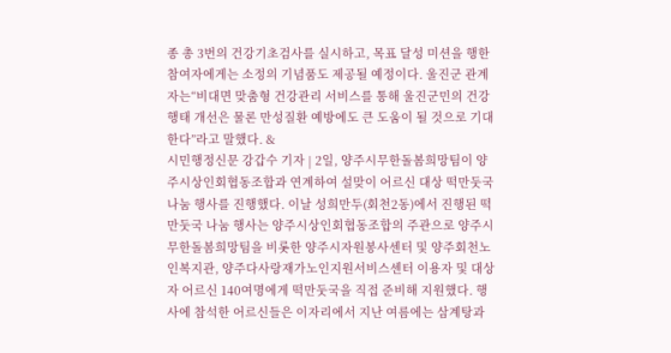종 총 3번의 건강기초검사를 실시하고, 목표 달성 미션을 행한 참여자에게는 소정의 기념품도 제공될 예정이다. 울진군 관계자는“비대면 맞춤형 건강관리 서비스를 통해 울진군민의 건강행태 개선은 물론 만성질환 예방에도 큰 도움이 될 것으로 기대한다”라고 말했다. &
시민행정신문 강갑수 기자 | 2일, 양주시무한돌봄희망팀이 양주시상인회협동조합과 연계하여 설맞이 어르신 대상 떡만둣국 나눔 행사를 진행했다. 이날 성희만두(회천2동)에서 진행된 떡만둣국 나눔 행사는 양주시상인회협동조합의 주관으로 양주시무한돌봄희망팀을 비롯한 양주시자원봉사센터 및 양주회천노인복지관, 양주다사랑재가노인지원서비스센터 이용자 및 대상자 어르신 140여명에게 떡만둣국을 직접 준비해 지원했다. 행사에 참석한 어르신들은 이자리에서 지난 여름에는 삼계탕과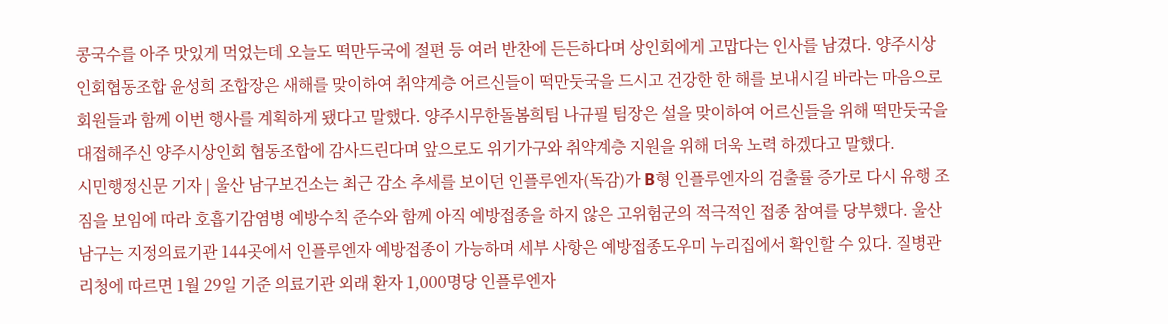콩국수를 아주 맛있게 먹었는데 오늘도 떡만두국에 절편 등 여러 반찬에 든든하다며 상인회에게 고맙다는 인사를 남겼다. 양주시상인회협동조합 윤성희 조합장은 새해를 맞이하여 취약계층 어르신들이 떡만둣국을 드시고 건강한 한 해를 보내시길 바라는 마음으로 회원들과 함께 이번 행사를 계획하게 됐다고 말했다. 양주시무한돌봄희팀 나규필 팀장은 설을 맞이하여 어르신들을 위해 떡만둣국을 대접해주신 양주시상인회 협동조합에 감사드린다며 앞으로도 위기가구와 취약계층 지원을 위해 더욱 노력 하겠다고 말했다.
시민행정신문 기자 | 울산 남구보건소는 최근 감소 추세를 보이던 인플루엔자(독감)가 B형 인플루엔자의 검출률 증가로 다시 유행 조짐을 보임에 따라 호흡기감염병 예방수칙 준수와 함께 아직 예방접종을 하지 않은 고위험군의 적극적인 접종 참여를 당부했다. 울산 남구는 지정의료기관 144곳에서 인플루엔자 예방접종이 가능하며 세부 사항은 예방접종도우미 누리집에서 확인할 수 있다. 질병관리청에 따르면 1월 29일 기준 의료기관 외래 환자 1,000명당 인플루엔자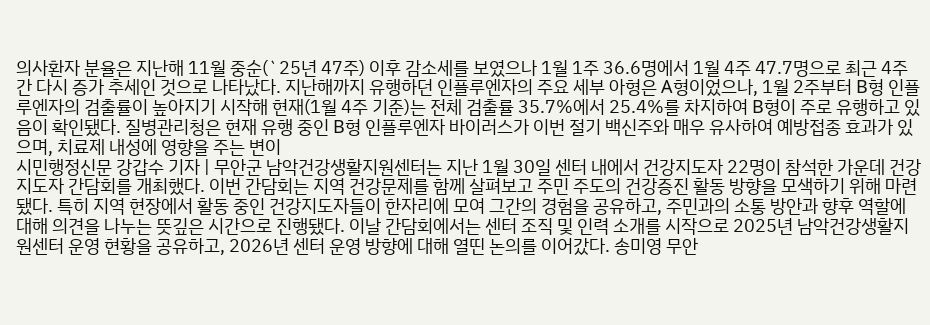의사환자 분율은 지난해 11월 중순(`25년 47주) 이후 감소세를 보였으나 1월 1주 36.6명에서 1월 4주 47.7명으로 최근 4주간 다시 증가 추세인 것으로 나타났다. 지난해까지 유행하던 인플루엔자의 주요 세부 아형은 A형이었으나, 1월 2주부터 B형 인플루엔자의 검출률이 높아지기 시작해 현재(1월 4주 기준)는 전체 검출률 35.7%에서 25.4%를 차지하여 B형이 주로 유행하고 있음이 확인됐다. 질병관리청은 현재 유행 중인 B형 인플루엔자 바이러스가 이번 절기 백신주와 매우 유사하여 예방접종 효과가 있으며, 치료제 내성에 영향을 주는 변이
시민행정신문 강갑수 기자 | 무안군 남악건강생활지원센터는 지난 1월 30일 센터 내에서 건강지도자 22명이 참석한 가운데 건강지도자 간담회를 개최했다. 이번 간담회는 지역 건강문제를 함께 살펴보고 주민 주도의 건강증진 활동 방향을 모색하기 위해 마련됐다. 특히 지역 현장에서 활동 중인 건강지도자들이 한자리에 모여 그간의 경험을 공유하고, 주민과의 소통 방안과 향후 역할에 대해 의견을 나누는 뜻깊은 시간으로 진행됐다. 이날 간담회에서는 센터 조직 및 인력 소개를 시작으로 2025년 남악건강생활지원센터 운영 현황을 공유하고, 2026년 센터 운영 방향에 대해 열띤 논의를 이어갔다. 송미영 무안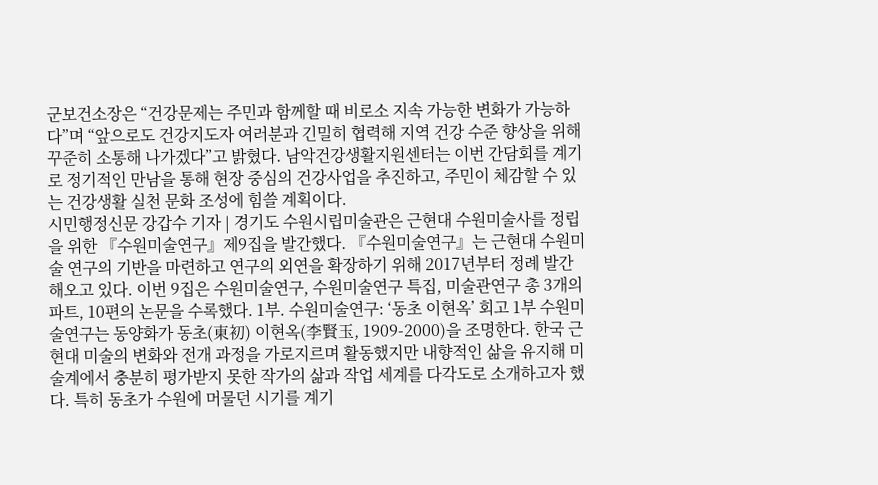군보건소장은 “건강문제는 주민과 함께할 때 비로소 지속 가능한 변화가 가능하다”며 “앞으로도 건강지도자 여러분과 긴밀히 협력해 지역 건강 수준 향상을 위해 꾸준히 소통해 나가겠다”고 밝혔다. 남악건강생활지원센터는 이번 간담회를 계기로 정기적인 만남을 통해 현장 중심의 건강사업을 추진하고, 주민이 체감할 수 있는 건강생활 실천 문화 조성에 힘쓸 계획이다.
시민행정신문 강갑수 기자 | 경기도 수원시립미술관은 근현대 수원미술사를 정립을 위한 『수원미술연구』제9집을 발간했다. 『수원미술연구』는 근현대 수원미술 연구의 기반을 마련하고 연구의 외연을 확장하기 위해 2017년부터 정례 발간해오고 있다. 이번 9집은 수원미술연구, 수원미술연구 특집, 미술관연구 총 3개의 파트, 10편의 논문을 수록했다. 1부. 수원미술연구: ‘동초 이현옥’ 회고 1부 수원미술연구는 동양화가 동초(東初) 이현옥(李賢玉, 1909-2000)을 조명한다. 한국 근현대 미술의 변화와 전개 과정을 가로지르며 활동했지만 내향적인 삶을 유지해 미술계에서 충분히 평가받지 못한 작가의 삶과 작업 세계를 다각도로 소개하고자 했다. 특히 동초가 수원에 머물던 시기를 계기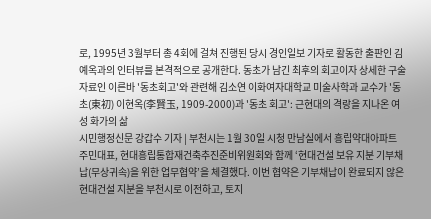로, 1995년 3월부터 총 4회에 걸쳐 진행된 당시 경인일보 기자로 활동한 출판인 김예옥과의 인터뷰를 본격적으로 공개한다. 동초가 남긴 최후의 회고이자 상세한 구술자료인 이른바 '동초회고'와 관련해 김소연 이화여자대학교 미술사학과 교수가 '동초(東初) 이현옥(李賢玉, 1909-2000)과 '동초 회고': 근현대의 격랑을 지나온 여성 화가의 삶
시민행정신문 강갑수 기자 | 부천시는 1월 30일 시청 만남실에서 흥립약대아파트 주민대표, 현대흥립통합재건축추진준비위원회와 함께 ‘현대건설 보유 지분 기부채납(무상귀속)을 위한 업무협약’을 체결했다. 이번 협약은 기부채납이 완료되지 않은 현대건설 지분을 부천시로 이전하고, 토지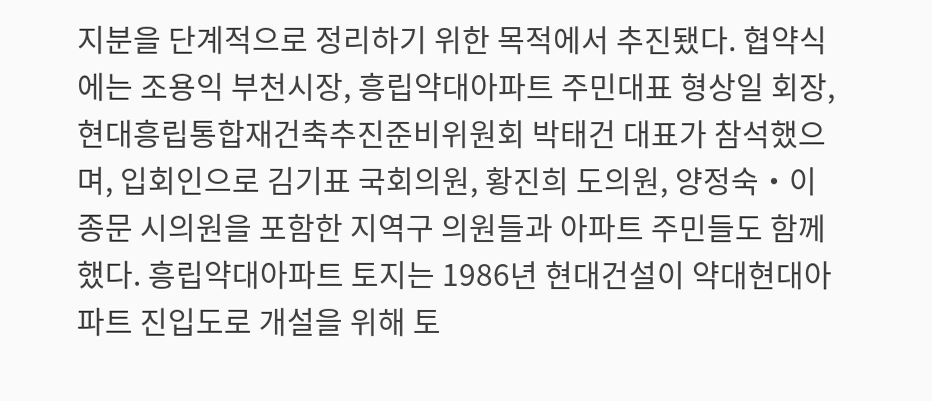지분을 단계적으로 정리하기 위한 목적에서 추진됐다. 협약식에는 조용익 부천시장, 흥립약대아파트 주민대표 형상일 회장, 현대흥립통합재건축추진준비위원회 박태건 대표가 참석했으며, 입회인으로 김기표 국회의원, 황진희 도의원, 양정숙‧이종문 시의원을 포함한 지역구 의원들과 아파트 주민들도 함께했다. 흥립약대아파트 토지는 1986년 현대건설이 약대현대아파트 진입도로 개설을 위해 토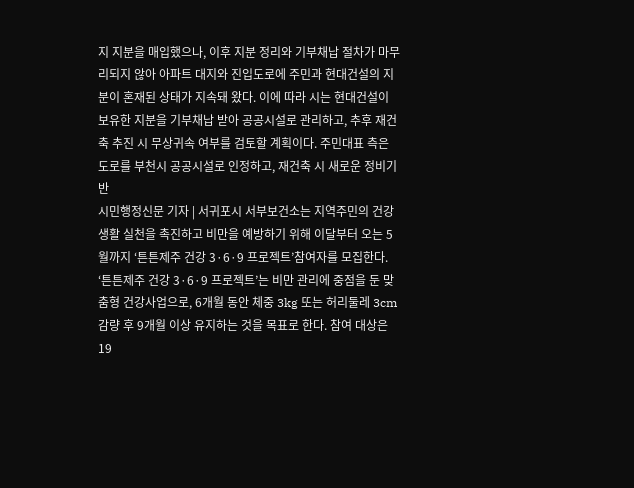지 지분을 매입했으나, 이후 지분 정리와 기부채납 절차가 마무리되지 않아 아파트 대지와 진입도로에 주민과 현대건설의 지분이 혼재된 상태가 지속돼 왔다. 이에 따라 시는 현대건설이 보유한 지분을 기부채납 받아 공공시설로 관리하고, 추후 재건축 추진 시 무상귀속 여부를 검토할 계획이다. 주민대표 측은 도로를 부천시 공공시설로 인정하고, 재건축 시 새로운 정비기반
시민행정신문 기자 | 서귀포시 서부보건소는 지역주민의 건강생활 실천을 촉진하고 비만을 예방하기 위해 이달부터 오는 5월까지 ‘튼튼제주 건강 3·6·9 프로젝트’참여자를 모집한다. ‘튼튼제주 건강 3·6·9 프로젝트’는 비만 관리에 중점을 둔 맞춤형 건강사업으로, 6개월 동안 체중 3kg 또는 허리둘레 3cm 감량 후 9개월 이상 유지하는 것을 목표로 한다. 참여 대상은 19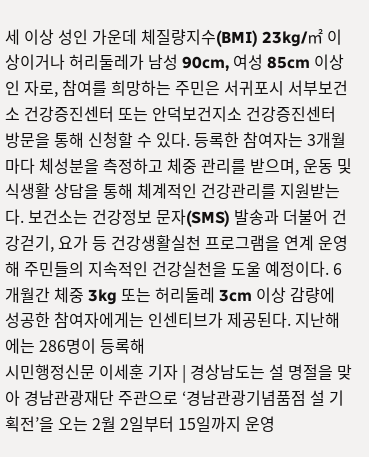세 이상 성인 가운데 체질량지수(BMI) 23kg/㎡ 이상이거나 허리둘레가 남성 90cm, 여성 85cm 이상인 자로, 참여를 희망하는 주민은 서귀포시 서부보건소 건강증진센터 또는 안덕보건지소 건강증진센터 방문을 통해 신청할 수 있다. 등록한 참여자는 3개월마다 체성분을 측정하고 체중 관리를 받으며, 운동 및 식생활 상담을 통해 체계적인 건강관리를 지원받는다. 보건소는 건강정보 문자(SMS) 발송과 더불어 건강걷기, 요가 등 건강생활실천 프로그램을 연계 운영해 주민들의 지속적인 건강실천을 도울 예정이다. 6개월간 체중 3kg 또는 허리둘레 3cm 이상 감량에 성공한 참여자에게는 인센티브가 제공된다. 지난해에는 286명이 등록해
시민행정신문 이세훈 기자 | 경상남도는 설 명절을 맞아 경남관광재단 주관으로 ‘경남관광기념품점 설 기획전’을 오는 2월 2일부터 15일까지 운영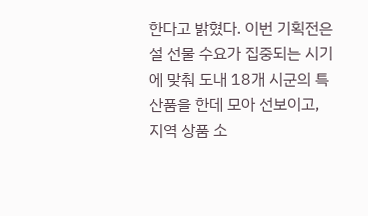한다고 밝혔다. 이번 기획전은 설 선물 수요가 집중되는 시기에 맞춰 도내 18개 시군의 특산품을 한데 모아 선보이고, 지역 상품 소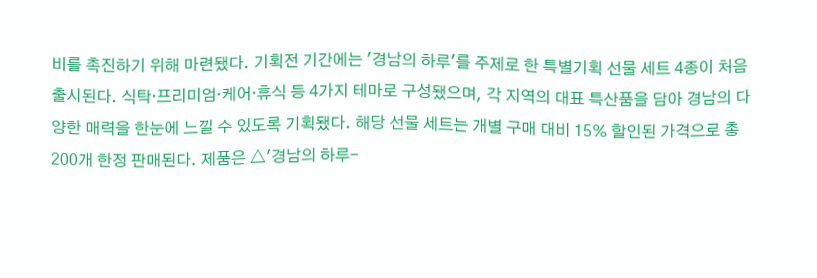비를 촉진하기 위해 마련됐다. 기획전 기간에는 '경남의 하루'를 주제로 한 특별기획 선물 세트 4종이 처음 출시된다. 식탁·프리미엄·케어·휴식 등 4가지 테마로 구성됐으며, 각 지역의 대표 특산품을 담아 경남의 다양한 매력을 한눈에 느낄 수 있도록 기획됐다. 해당 선물 세트는 개별 구매 대비 15% 할인된 가격으로 총 200개 한정 판매된다. 제품은 △'경남의 하루-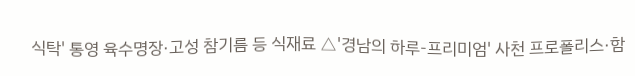식탁' 통영 육수명장·고성 참기름 등 식재료 △'경남의 하루-프리미엄' 사천 프로폴리스·함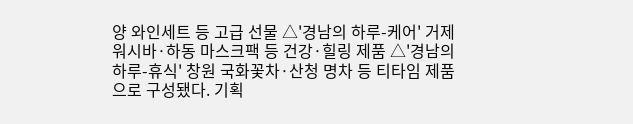양 와인세트 등 고급 선물 △'경남의 하루-케어' 거제 워시바·하동 마스크팩 등 건강·힐링 제품 △'경남의 하루-휴식' 창원 국화꽃차·산청 명차 등 티타임 제품으로 구성됐다. 기획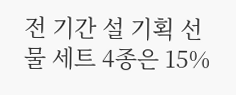전 기간 설 기획 선물 세트 4종은 15%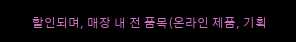할인되며, 매장 내 전 품목(온라인 제품, 기획